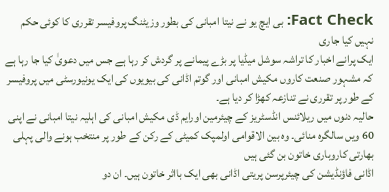Fact Check: بی ایچ یو نے نیتا امبانی کی بطور وزیٹنگ پروفیسر تقرری کا کوئی حکم نہیں کیا جاری
ایک پرانے اخبار کا تراشہ سوشل میڈیا پر بڑے پیمانے پر گردش کر رہا ہے جس میں دعویٰ کیا جا رہا ہے کہ مشہور صنعت کاروں مکیش امبانی اور گوتم اڈانی کی بیویوں کی ایک یونیورسٹی میں پروفیسر کے طور پر تقرری نے تنازعہ کھڑا کر دیا ہے۔
حالیہ دنوں میں ریلائنس انڈسٹریز کے چیئرمین اورایم ڈی مکیش امبانی کی اہلیہ نیتا امبانی نے اپنی 60 ویں سالگرہ منائی۔ وہ بین الاقوامی اولمپک کمیٹی کے رکن کے طور پر منتخب ہونے والی پہلی بھارتی کاروباری خاتون بن گئی ہیں
اڈانی فاؤنڈیشن کی چیئرپرسن پریتی اڈانی بھی ایک بااثر خاتون ہیں۔ ان دو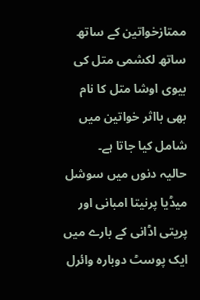ممتازخواتین کے ساتھ ساتھ لکشمی متل کی بیوی اوشا متل کا نام بھی بااثر خواتین میں شامل کیا جاتا ہے۔
حالیہ دنوں میں سوشل میڈیا پرنیتا امبانی اور پریتی اڈانی کے بارے میں ایک پوسٹ دوبارہ وائرل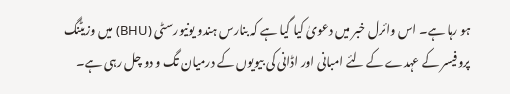ہو رہا ہے۔ اس وائرل خبر میں دعویٰ کیا گیا ہے کہ بنارس ہندو یونیورسٹی (BHU) میں وزیٹنگ پروفیسر کے عہدے کے لئے امبانی اور اڈانی کی بیویوں کے درمیان تگ و دو چل رہی ہے۔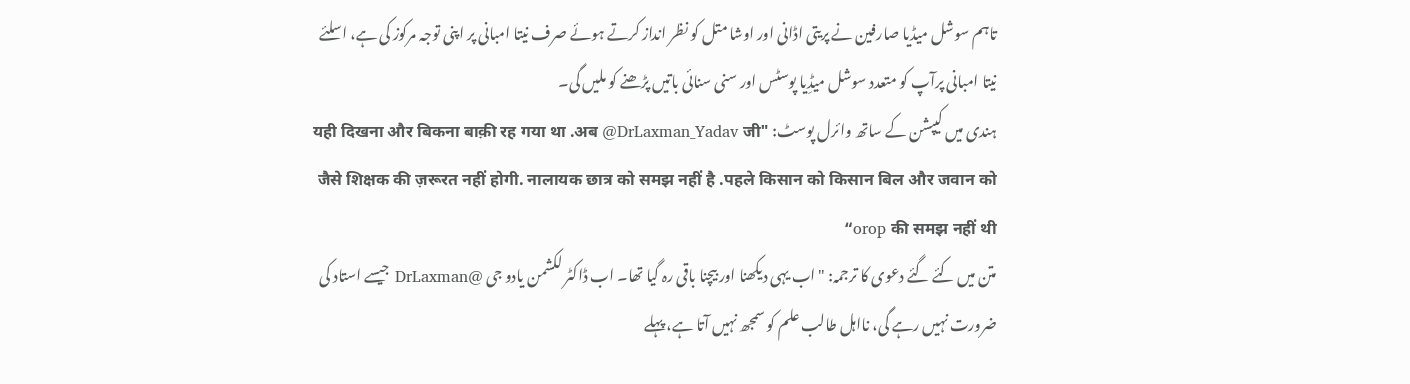تاہم سوشل میڈیا صارفین نے پریتی اڈانی اور اوشا متل کو نظر انداز کرتے ہوئے صرف نیتا امبانی پر اپنی توجہ مرکوز کی ہے، اسلئے نیتا امبانی پرآپ کو متعدد سوشل میڈِیا پوسٹس اور سنی سنائی باتیں پڑھنے کو ملیں گی۔
ہندی میں کیپشن کے ساتھ وائرل پوسٹ: "यही दिखना और बिकना बाक़ी रह गया था .अब @DrLaxman_Yadav जी जैसे शिक्षक की ज़रूरत नहीं होगी. नालायक छात्र को समझ नहीं है .पहले किसान को किसान बिल और जवान को orop की समझ नहीं थी“
متن میں کئے گئے دعوی کا ترجمہ: "اب یہی دیکھنا اور بیچنا باقی رہ گیا تھا۔ اب ڈاکٹر لکشمن یادو جی @DrLaxman جیسے استاد کی ضرورت نہیں رہے گی، نااہل طالب علم کو سمجھ نہیں آتا ہے، پہلے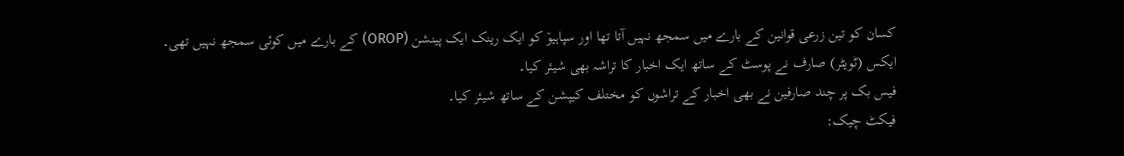کسان کو تین زرعی قوانین کے بارے میں سمجھ نہیں آتا تھا اور سپاہیو٘ کو ایک رینک ایک پینشن (OROP) کے بارے میں کوئی سمجھ نہیں تھی۔
ایکس (ٹویٹر) صارف نے پوسٹ کے ساتھ ایک اخبار کا تراشہ بھی شیئر کیا۔
فیس بک پر چند صارفین نے بھی اخبار کے تراشوں کو مختلف کیپشن کے ساتھ شیئر کیا۔
فیکٹ چیک: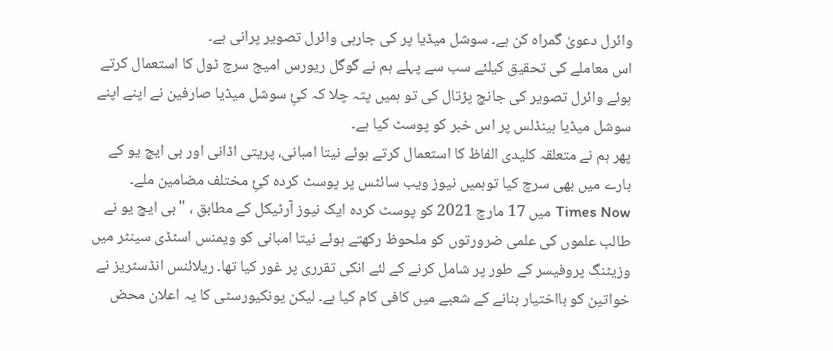وائرل دعویٰ گمراہ کن ہے۔ سوشل میڈیا پر کی جارہی وائرل تصویر پرانی ہے۔
اس معاملے کی تحقیق کیلئے سب سے پہلے ہم نے گوگل ریورس امیج سرچ ٹول کا استعمال کرتے ہوئے وائرل تصویر کی جانچ پڑتال کی تو ہمیں پتہ چلا کہ کئِ سوشل میڈیا صارفین نے اپنے اپنے سوشل میڈیا ہینڈلس پر اس خبر کو پوسٹ کیا ہے۔
پھر ہم نے متعلقہ کلیدی الفاظ کا استعمال کرتے ہوئے نیتا امبانی، پریتی اڈانی اور بی ایچ یو کے بارے میں بھی سرچ کیا توہمیں نیوز ویب سائٹس پر پوسٹ کردہ کئِ مختلف مضامین ملے۔
Times Now میں 17 مارچ 2021 کو پوسٹ کردہ ایک نیوز آرٹیکل کے مطابق ، "بی ایچ یو نے طالب علموں کی علمی ضرورتوں کو ملحوظ رکھتے ہوئے نیتا امبانی کو ویمنس اسٹڈی سینٹر میں وزیٹنگ پروفیسر کے طور پر شامل کرنے کے لئے انکی تقرری پر غور کیا تھا۔ ریلائنس انڈسٹریز نے خواتین کو بااختیار بنانے کے شعبے میں کافی کام کیا ہے۔ لیکن یونکیورسٹی کا یہ اعلان محض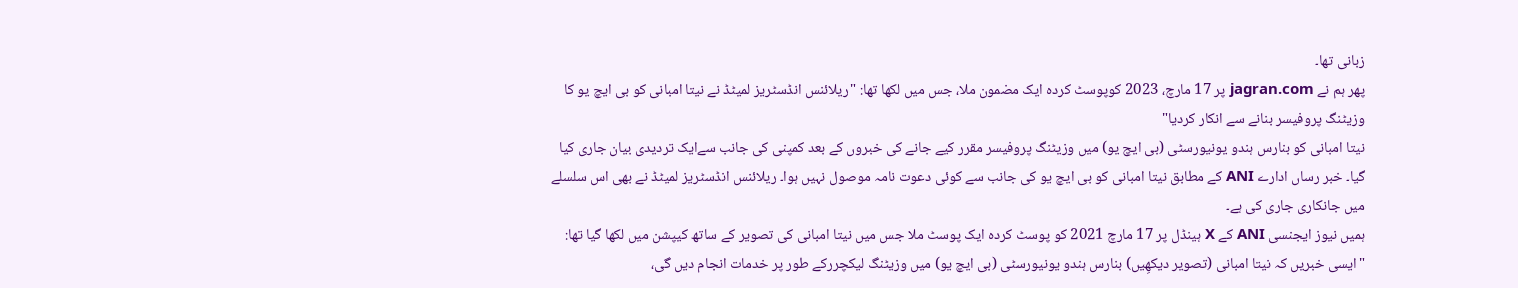زبانی تھا۔
پھر ہم نے jagran.com پر 17 مارچ، 2023 کوپوسٹ کردہ ایک مضمون ملا، جس میں لکھا تھا: "ریلائنس انڈسٹریز لمیٹڈ نے نیتا امبانی کو بی ایچ یو کا وزیٹنگ پروفیسر بنانے سے انکار کردیا"
نیتا امبانی کو بنارس ہندو یونیورسٹی (بی ایچ یو) میں وزیٹنگ پروفیسر مقرر کیے جانے کی خبروں کے بعد کمپنی کی جانب سےایک تردیدی بیان جاری کیا گیا۔ خبر رساں ادارے ANI کے مطابق نیتا امبانی کو بی ایچ یو کی جانب سے کوئی دعوت نامہ موصول نہیں ہوا۔ ریلائنس انڈسٹریز لمیٹڈ نے بھی اس سلسلے میں جانکاری جاری کی ہے۔
ہمیں نیوز ایجنسی ANI کے X ہینڈل پر 17 مارچ 2021 کو پوسٹ کردہ ایک پوسٹ ملا جس میں نیتا امبانی کی تصویر کے ساتھ کیپشن میں لکھا گیا تھا: "ایسی خبریں کہ نیتا امبانی (تصویر دیکھِیں) بنارس ہندو یونیورسٹی (بی ایچ یو) میں وزیٹنگ لیکچررکے طور پر خدمات انجام دیں گی،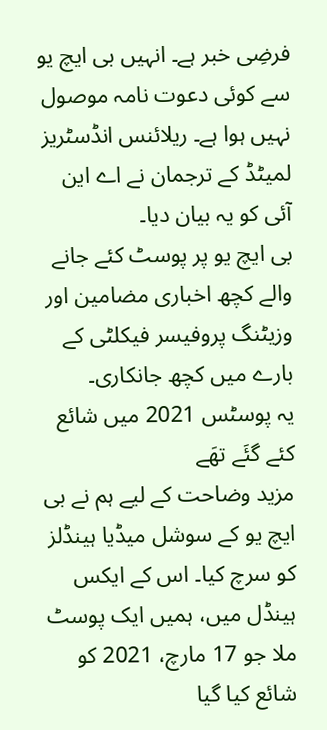فرضِی خبر ہے۔ انہیں بی ایچ یو سے کوئی دعوت نامہ موصول نہیں ہوا ہے۔ ریلائنس انڈسٹریز لمیٹڈ کے ترجمان نے اے این آئی کو یہ بیان دیا۔
بی ایچ یو پر پوسٹ کئے جانے والے کچھ اخباری مضامین اور وزیٹنگ پروفیسر فیکلٹی کے بارے میں کچھ جانکاری۔
یہ پوسٹس 2021 میں شائع کئے گئَے تھَے
مزید وضاحت کے لیے ہم نے بی ایچ یو کے سوشل میڈیا ہینڈلز کو سرچ کیا۔ اس کے ایکس ہینڈل میں، ہمیں ایک پوسٹ ملا جو 17 مارچ، 2021 کو شائع کیا گیا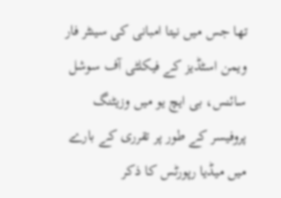تھا جس میں نیتا امبانی کی سینٹر فار ویمن اسٹڈیز کے فیکلٹی آف سوشل سائنس، بی ایچ یو میں وزیٹنگ پروفیسر کے طور پر تقرری کے بارے میں میڈیا رپورٹس کا ذکر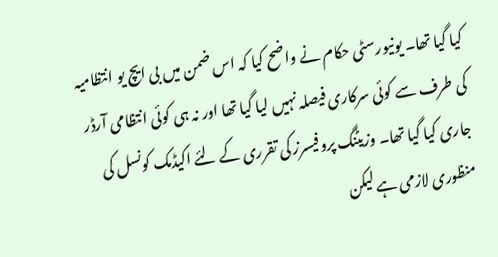کیا گیا تھا۔ یونیورسٹی حکام نے واضح کیا کہ اس ضمن میں بی ایچ یو انتظامیہ کی طرف سے کوئی سرکاری فیصلہ نہیں لیا گیا تھا اور نہ ہی کوئی انتظامی آرڈر جاری کیا گیا تھا۔ وزیٹنگ پروفیسرز کی تقرری کے لئے اکیڈمک کونسل کی منظوری لازمی ہے لیکن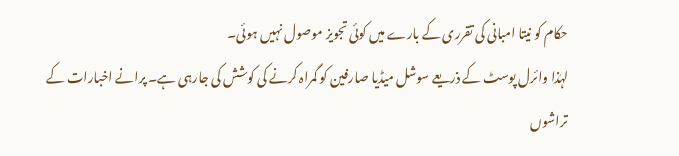حکام کو نیتا امبانی کی تقرری کے بارے میں کوئی تجویز موصول نہیں ہوئی۔
لہٰذا وائرل پوسٹ کے ذریعے سوشل میڈیا صارفین کو گمراہ کرنے کی کوشش کی جارہی ہے۔ پرانے اخبارات کے تراشوں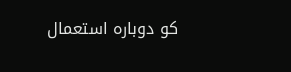کو دوبارہ استعمال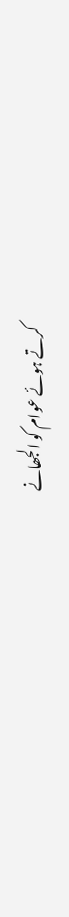کرتے ہوئے عوام کو الجھانے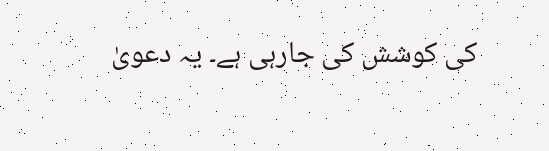کی کوشش کی جارہی ہے۔ یہ دعویٰ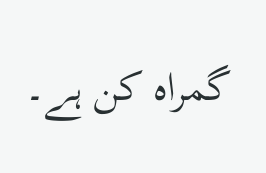گمراہ کن ہے۔